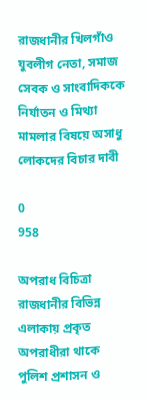রাজধানীর খিলগাঁও যুবলীগ নেতা, সমাজ সেবক ও সাংবাদিককে নির্যাতন ও মিথ্যা মামলার বিষয়ে অসাধু লোকদের বিচার দাবী

0
958

অপরাধ বিচিত্রা
রাজধানীর বিভিন্ন এলাকায় প্রকৃত অপরাধীরা থাকে পুলিশ প্রশাসন ও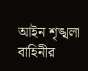আইন শৃঙ্খলা বাহিনীর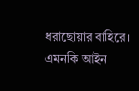ধরাছোয়ার বাহিরে। এমনকি আইন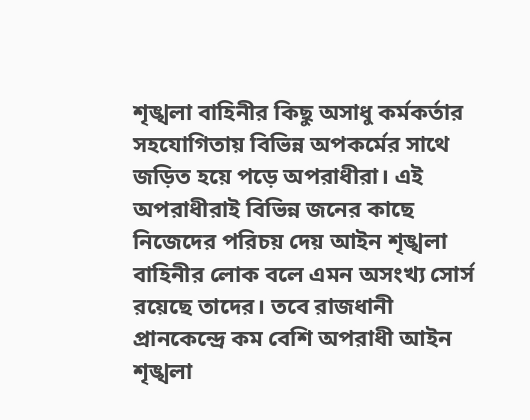শৃঙ্খলা বাহিনীর কিছু অসাধু কর্মকর্তার সহযোগিতায় বিভিন্ন অপকর্মের সাথে জড়িত হয়ে পড়ে অপরাধীরা। এই অপরাধীরাই বিভিন্ন জনের কাছে নিজেদের পরিচয় দেয় আইন শৃঙ্খলা বাহিনীর লোক বলে এমন অসংখ্য সোর্স রয়েছে তাদের। তবে রাজধানী প্রানকেন্দ্রে কম বেশি অপরাধী আইন শৃঙ্খলা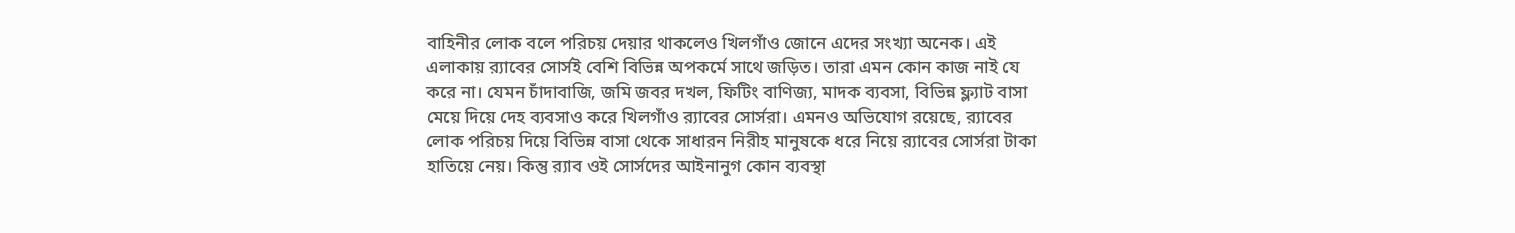বাহিনীর লোক বলে পরিচয় দেয়ার থাকলেও খিলগাঁও জোনে এদের সংখ্যা অনেক। এই এলাকায় র‌্যাবের সোর্সই বেশি বিভিন্ন অপকর্মে সাথে জড়িত। তারা এমন কোন কাজ নাই যে করে না। যেমন চাঁদাবাজি, জমি জবর দখল, ফিটিং বাণিজ্য, মাদক ব্যবসা, বিভিন্ন ফ্ল্যাট বাসা মেয়ে দিয়ে দেহ ব্যবসাও করে খিলগাঁও র‌্যাবের সোর্সরা। এমনও অভিযোগ রয়েছে, র‌্যাবের লোক পরিচয় দিয়ে বিভিন্ন বাসা থেকে সাধারন নিরীহ মানুষকে ধরে নিয়ে র‌্যাবের সোর্সরা টাকা হাতিয়ে নেয়। কিন্তু র‌্যাব ওই সোর্সদের আইনানুগ কোন ব্যবস্থা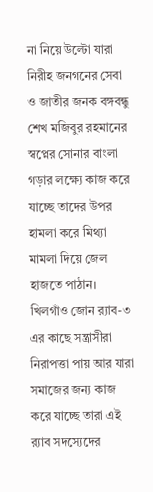না নিয়ে উল্টো যারা নিরীহ জনগনের সেবা ও জাতীর জনক বঙ্গবন্ধু শেখ মজিবুর রহমানের স্বপ্নের সোনার বাংলা গড়ার লক্ষ্যে কাজ করে যাচ্ছে তাদের উপর হামলা করে মিথ্যা মামলা দিয়ে জেল হাজতে পাঠান। খিলগাঁও জোন র‌্যাব-৩ এর কাছে সন্ত্রাসীরা নিরাপত্তা পায় আর যারা সমাজের জন্য কাজ করে যাচ্ছে তারা এই র‌্যাব সদস্যেদের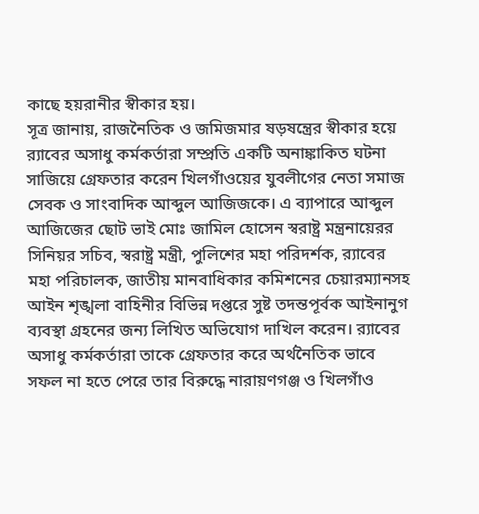কাছে হয়রানীর স্বীকার হয়।
সূত্র জানায়, রাজনৈতিক ও জমিজমার ষড়ষন্ত্রের স্বীকার হয়ে র‌্যাবের অসাধু কর্মকর্তারা সম্প্রতি একটি অনাঙ্কাকিত ঘটনা সাজিয়ে গ্রেফতার করেন খিলগাঁওয়ের যুবলীগের নেতা সমাজ সেবক ও সাংবাদিক আব্দুল আজিজকে। এ ব্যাপারে আব্দুল আজিজের ছোট ভাই মোঃ জামিল হোসেন স্বরাষ্ট্র মন্ত্রনায়েরর সিনিয়র সচিব, স্বরাষ্ট্র মন্ত্রী, পুলিশের মহা পরিদর্শক, র‌্যাবের মহা পরিচালক, জাতীয় মানবাধিকার কমিশনের চেয়ারম্যানসহ আইন শৃঙ্খলা বাহিনীর বিভিন্ন দপ্তরে সুষ্ট তদন্তপূর্বক আইনানুগ ব্যবস্থা গ্রহনের জন্য লিখিত অভিযোগ দাখিল করেন। র‌্যাবের অসাধু কর্মকর্তারা তাকে গ্রেফতার করে অর্থনৈতিক ভাবে সফল না হতে পেরে তার বিরুদ্ধে নারায়ণগঞ্জ ও খিলগাঁও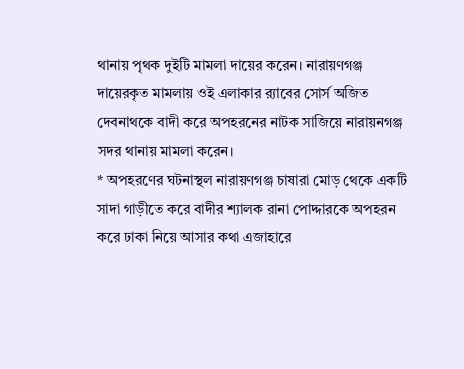থানায় পৃথক দুইটি মামলা দায়ের করেন। নারায়ণগঞ্জ দায়েরকৃত মামলায় ওই এলাকার র‌্যাবের সোর্স অজিত দেবনাথকে বাদী করে অপহরনের নাটক সাজিয়ে নারায়নগঞ্জ সদর থানায় মামলা করেন।
* অপহরণের ঘটনাস্থল নারায়ণগঞ্জ চাষারা মোড় থেকে একটি সাদা গাড়ীতে করে বাদীর শ্যালক রানা পোদ্দারকে অপহরন করে ঢাকা নিয়ে আসার কথা এজাহারে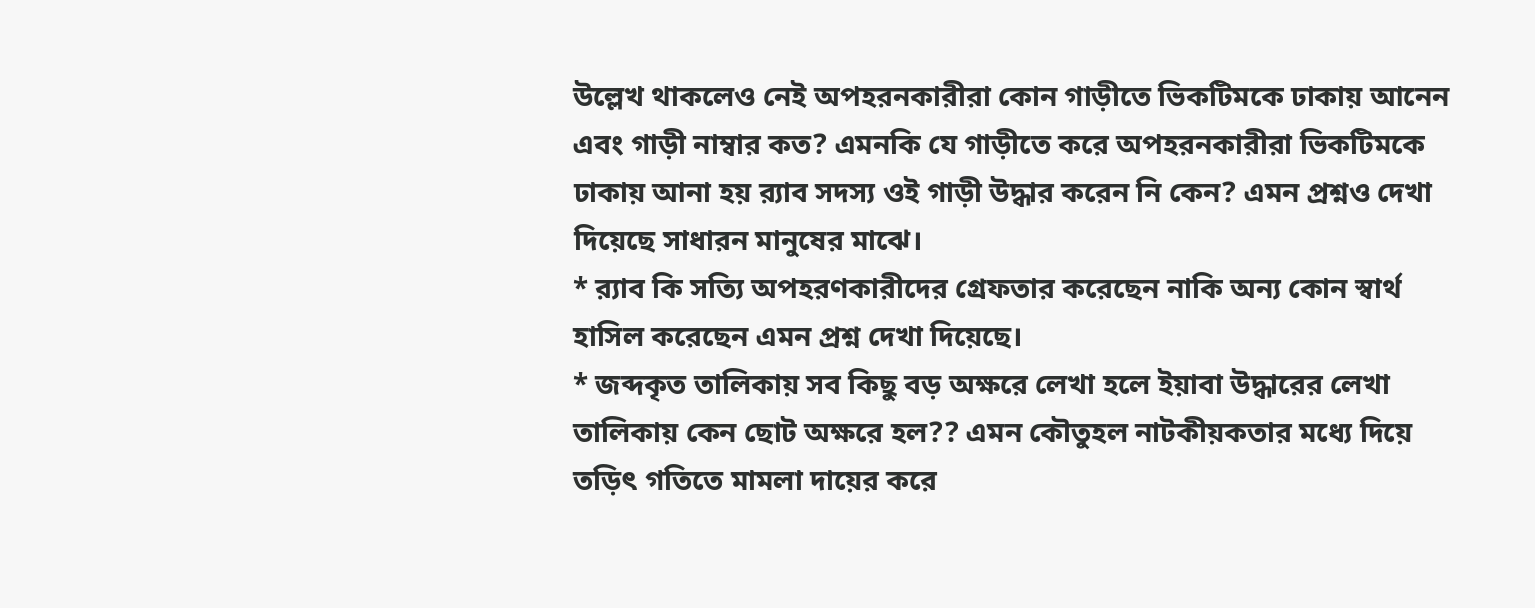উল্লেখ থাকলেও নেই অপহরনকারীরা কোন গাড়ীতে ভিকটিমকে ঢাকায় আনেন এবং গাড়ী নাম্বার কত? এমনকি যে গাড়ীতে করে অপহরনকারীরা ভিকটিমকে ঢাকায় আনা হয় র‌্যাব সদস্য ওই গাড়ী উদ্ধার করেন নি কেন? এমন প্রশ্নও দেখা দিয়েছে সাধারন মানুষের মাঝে।
* র‌্যাব কি সত্যি অপহরণকারীদের গ্রেফতার করেছেন নাকি অন্য কোন স্বার্থ হাসিল করেছেন এমন প্রশ্ন দেখা দিয়েছে।
* জব্দকৃত তালিকায় সব কিছু বড় অক্ষরে লেখা হলে ইয়াবা উদ্ধারের লেখা তালিকায় কেন ছোট অক্ষরে হল?? এমন কৌতুহল নাটকীয়কতার মধ্যে দিয়ে তড়িৎ গতিতে মামলা দায়ের করে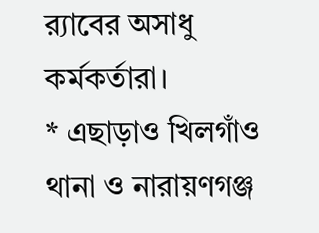র‌্যাবের অসাধু কর্মকর্তারা।
* এছাড়াও খিলগাঁও থানা ও নারায়ণগঞ্জ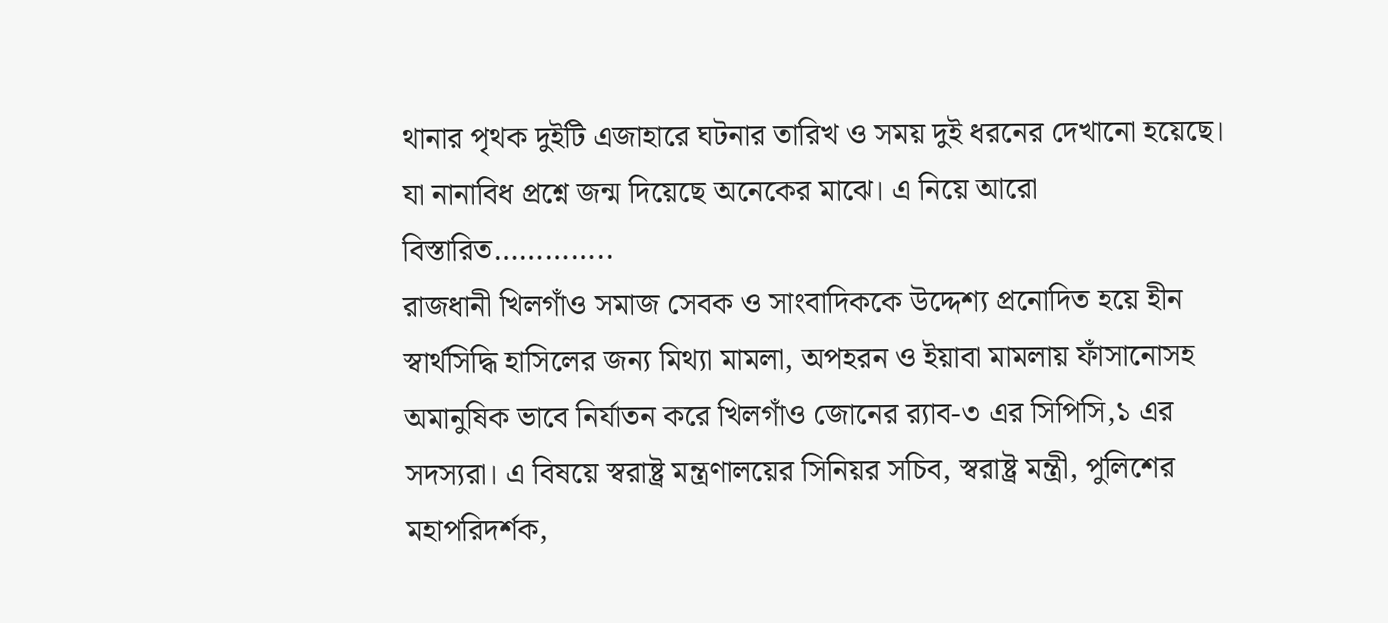থানার পৃথক দুইটি এজাহারে ঘটনার তারিখ ও সময় দুই ধরনের দেখানো হয়েছে। যা নানাবিধ প্রশ্নে জন্ম দিয়েছে অনেকের মাঝে। এ নিয়ে আরো বিস্তারিত…………..
রাজধানী খিলগাঁও সমাজ সেবক ও সাংবাদিককে উদ্দেশ্য প্রনোদিত হয়ে হীন স্বার্থসিদ্ধি হাসিলের জন্য মিথ্যা মামলা, অপহরন ও ইয়াবা মামলায় ফাঁসানোসহ অমানুষিক ভাবে নির্যাতন করে খিলগাঁও জোনের র‌্যাব-৩ এর সিপিসি,১ এর সদস্যরা। এ বিষয়ে স্বরাষ্ট্র মন্ত্রণালয়ের সিনিয়র সচিব, স্বরাষ্ট্র মন্ত্রী, পুলিশের মহাপরিদর্শক,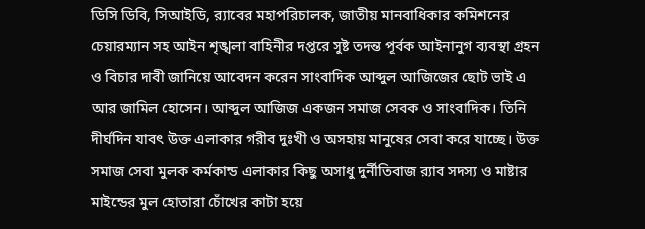ডিসি ডিবি, সিআইডি, র‌্যাবের মহাপরিচালক, জাতীয় মানবাধিকার কমিশনের চেয়ারম্যান সহ আইন শৃঙ্খলা বাহিনীর দপ্তরে সুষ্ট তদন্ত পূর্বক আইনানুগ ব্যবস্থা গ্রহন ও বিচার দাবী জানিয়ে আবেদন করেন সাংবাদিক আব্দুল আজিজের ছোট ভাই এ আর জামিল হোসেন। আব্দুল আজিজ একজন সমাজ সেবক ও সাংবাদিক। তিনি দীর্ঘদিন যাবৎ উক্ত এলাকার গরীব দুঃখী ও অসহায় মানুষের সেবা করে যাচ্ছে। উক্ত সমাজ সেবা মুলক কর্মকান্ড এলাকার কিছু অসাধু দুর্নীতিবাজ র‌্যাব সদস্য ও মাষ্টার মাইন্ডের মুল হোতারা চোঁখের কাটা হয়ে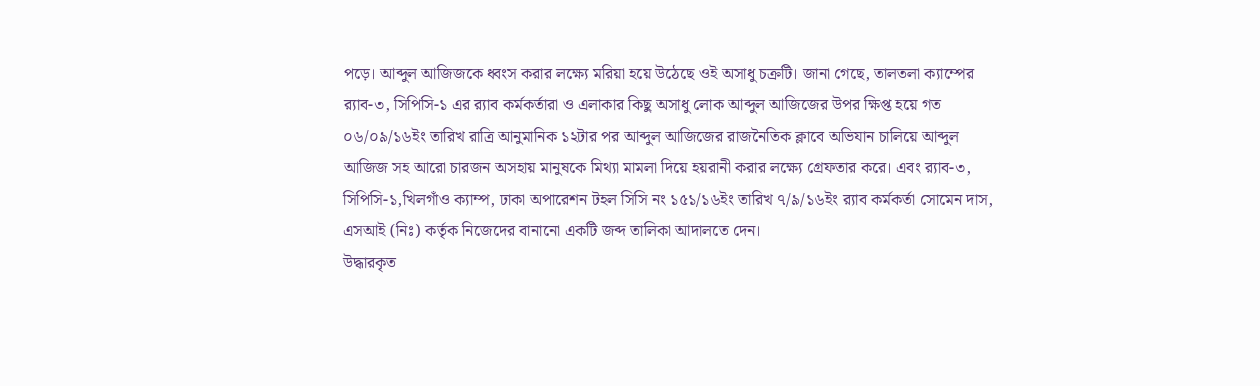পড়ে। আব্দুল আজিজকে ধ্বংস করার লক্ষ্যে মরিয়া হয়ে উঠেছে ওই অসাধু চক্রটি। জানা গেছে, তালতলা ক্যাম্পের র‌্যাব-৩, সিপিসি-১ এর র‌্যাব কর্মকর্তারা ও এলাকার কিছু অসাধু লোক আব্দুল আজিজের উপর ক্ষিপ্ত হয়ে গত ০৬/০৯/১৬ইং তারিখ রাত্রি আনুমানিক ১২টার পর আব্দুল আজিজের রাজনৈতিক ক্লাবে অভিযান চালিয়ে আব্দুল আজিজ সহ আরো চারজন অসহায় মানুষকে মিথ্যা মামলা দিয়ে হয়রানী করার লক্ষ্যে গ্রেফতার করে। এবং র‌্যাব-৩, সিপিসি-১,খিলগাঁও ক্যাম্প, ঢাকা অপারেশন টহল সিসি নং ১৫১/১৬ইং তারিখ ৭/৯/১৬ইং র‌্যাব কর্মকর্তা সোমেন দাস, এসআই (নিঃ) কর্তৃক নিজেদের বানানো একটি জব্দ তালিকা আদালতে দেন।
উদ্ধারকৃত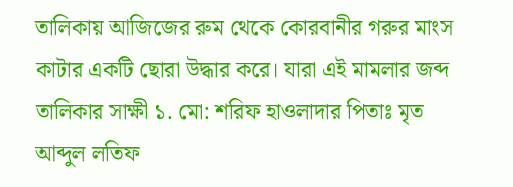তালিকায় আজিজের রুম থেকে কোরবানীর গরুর মাংস কাটার একটি ছোরা উদ্ধার করে। যারা এই মামলার জব্দ তালিকার সাক্ষী ১. মো: শরিফ হাওলাদার পিতাঃ মৃত আব্দুল লতিফ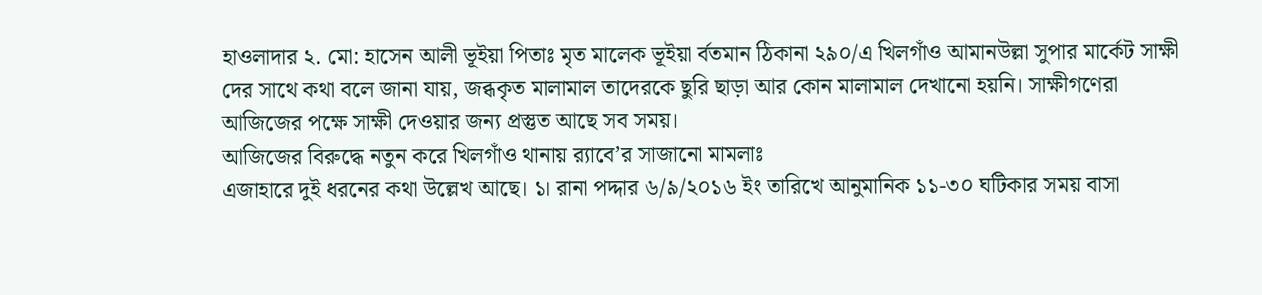হাওলাদার ২. মো: হাসেন আলী ভূইয়া পিতাঃ মৃত মালেক ভূইয়া র্বতমান ঠিকানা ২৯০/এ খিলগাঁও আমানউল্লা সুপার মার্কেট সাক্ষী দের সাথে কথা বলে জানা যায়, জব্ধকৃত মালামাল তাদেরকে ছুরি ছাড়া আর কোন মালামাল দেখানো হয়নি। সাক্ষীগণেরা আজিজের পক্ষে সাক্ষী দেওয়ার জন্য প্রস্তুত আছে সব সময়।
আজিজের বিরুদ্ধে নতুন করে খিলগাঁও থানায় র‌্যাবে’র সাজানো মামলাঃ
এজাহারে দুই ধরনের কথা উল্লেখ আছে। ১। রানা পদ্দার ৬/৯/২০১৬ ইং তারিখে আনুমানিক ১১-৩০ ঘটিকার সময় বাসা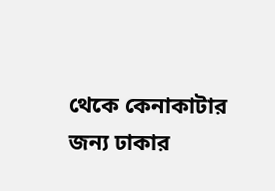থেকে কেনাকাটার জন্য ঢাকার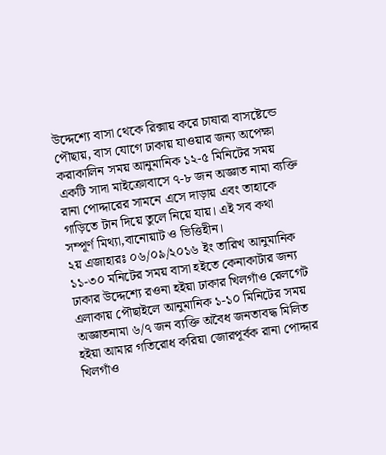উদ্দেশ্যে বাসা থেকে রিক্সায় করে চাষারা বাসষ্টেন্ডে পৌছায়, বাস যোগে ঢাকায় যাওয়ার জন্য অপেক্ষা করাকালিন সময় আনুমানিক ১২-৫ মিনিটের সময় একটি সাদা মাইক্রোবাসে ৭-৮ জন অজ্ঞাত নামা ব্যক্তি রানা পোদ্দারের সামনে এসে দাড়ায় এবং তাহাকে গাড়িতে টান দিয়ে তুলে নিয়ে যায়। এই সব কথা সম্পূর্ণ মিথ্যা,বানোয়াট ও ভিত্তিহীন।
২য় এজাহারঃ ০৬/০৯/২০১৬ ইং তারিখ আনুমানিক ১১-৩০ মনিটের সময় বাসা হইতে কেনাকাটার জন্য ঢাকার উদ্দেশ্যে রওনা হইয়া ঢাকার খিলগাঁও রেলগেট এলাকায় পৌছাইলে আনুমানিক ১-১০ মিনিটের সময় অজ্ঞাতনামা ৬/৭ জন ব্যক্তি অবৈধ জনতাবদ্ধ মিলিত হইয়া আমার গতিরোধ করিয়া জোরপূর্বক রানা পোদ্দার খিলগাঁও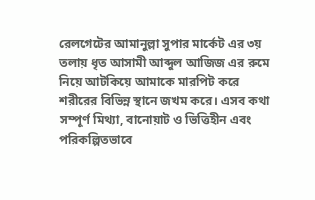রেলগেটের আমানুল্লা সুপার মার্কেট এর ৩য় তলায় ধৃত আসামী আব্দুল আজিজ এর রুমে নিয়ে আটকিয়ে আমাকে মারপিট করে শরীরের বিভিন্ন স্থানে জখম করে। এসব কথা সম্পূর্ণ মিথ্যা, বানোয়াট ও ভিত্তিহীন এবং পরিকল্পিতভাবে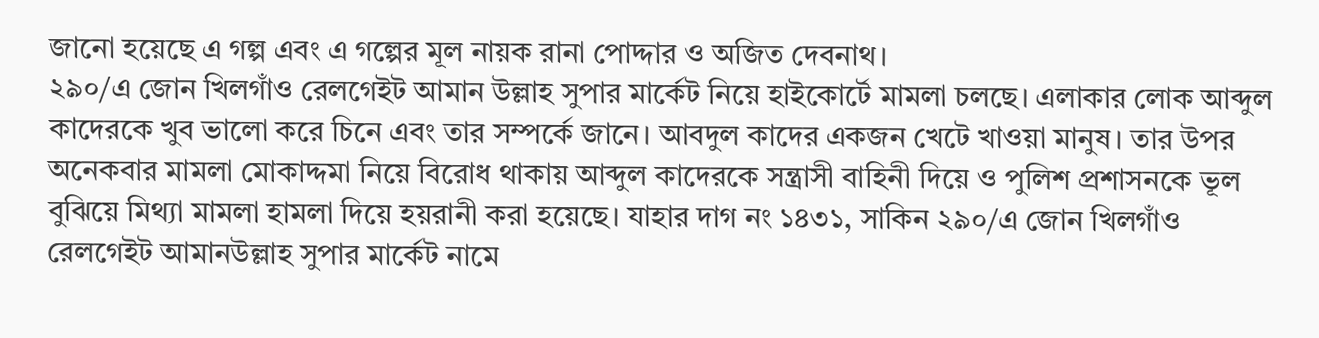জানো হয়েছে এ গল্প এবং এ গল্পের মূল নায়ক রানা পোদ্দার ও অজিত দেবনাথ।
২৯০/এ জোন খিলগাঁও রেলগেইট আমান উল্লাহ সুপার মার্কেট নিয়ে হাইকোর্টে মামলা চলছে। এলাকার লোক আব্দুল কাদেরকে খুব ভালো করে চিনে এবং তার সম্পর্কে জানে। আবদুল কাদের একজন খেটে খাওয়া মানুষ। তার উপর অনেকবার মামলা মোকাদ্দমা নিয়ে বিরোধ থাকায় আব্দুল কাদেরকে সন্ত্রাসী বাহিনী দিয়ে ও পুলিশ প্রশাসনকে ভূল বুঝিয়ে মিথ্যা মামলা হামলা দিয়ে হয়রানী করা হয়েছে। যাহার দাগ নং ১৪৩১, সাকিন ২৯০/এ জোন খিলগাঁও রেলগেইট আমানউল্লাহ সুপার মার্কেট নামে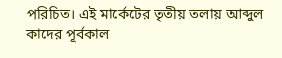পরিচিত। এই মার্কেটের তৃতীয় তলায় আব্দুল কাদের পূর্বকাল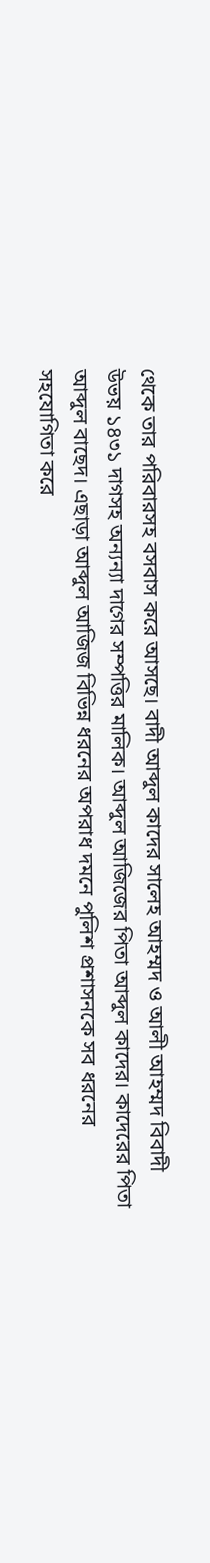থেকে তার পরিবারসহ বসবাস করে আসছে। বাদী আব্দুল কাদের সালেহ আহম্মদ ও আলী আহম্মদ বিবাদী উভয় ১৪৩১ দাগসহ অন্যন্যা দাগের সম্পত্তির মালিক। আব্দুল আজিজের পিতা আব্দুল কাদের। কাদেরের পিতা আব্দুল বাছেদ। এছাড়া আব্দুল আজিজ বিভিন্ন ধরনের অপরাধ দমনে পুলিশ প্রশাসনকে সব ধরনের সহযোগিতা করে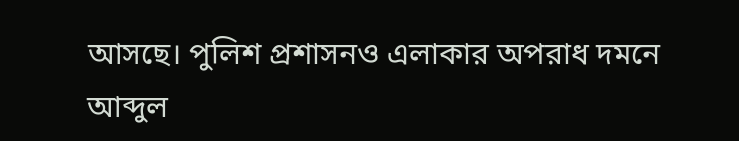আসছে। পুলিশ প্রশাসনও এলাকার অপরাধ দমনে আব্দুল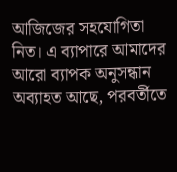আজিজের সহযোগিতা নিত। এ ব্যাপারে আমাদের আরো ব্যাপক অনুসন্ধান অব্যাহত আছে, পরবর্তীতে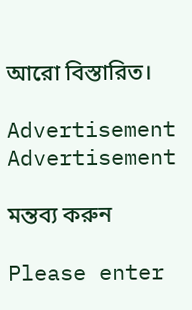আরো বিস্তারিত।

Advertisement
Advertisement

মন্তব্য করুন

Please enter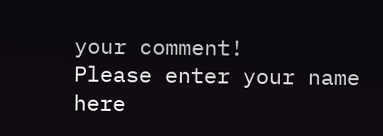your comment!
Please enter your name here